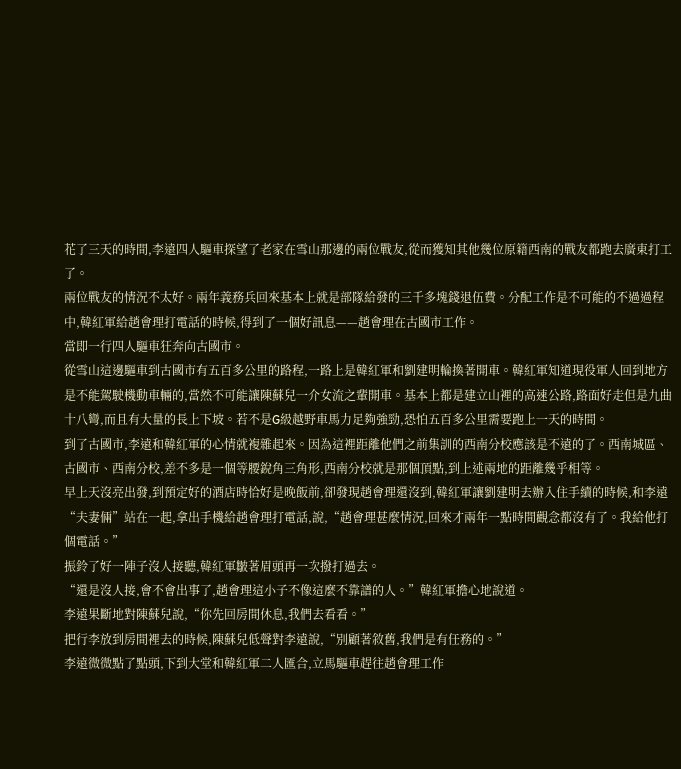花了三天的時間,李遠四人驅車探望了老家在雪山那邊的兩位戰友,從而獲知其他幾位原籍西南的戰友都跑去廣東打工了。
兩位戰友的情況不太好。兩年義務兵回來基本上就是部隊給發的三千多塊錢退伍費。分配工作是不可能的不過過程中,韓紅軍給趙會理打電話的時候,得到了一個好訊息——趙會理在古國市工作。
當即一行四人驅車狂奔向古國市。
從雪山這邊驅車到古國市有五百多公里的路程,一路上是韓紅軍和劉建明輪換著開車。韓紅軍知道現役軍人回到地方是不能駕駛機動車輛的,當然不可能讓陳蘇兒一介女流之輩開車。基本上都是建立山裡的高速公路,路面好走但是九曲十八彎,而且有大量的長上下坡。若不是G級越野車馬力足夠強勁,恐怕五百多公里需要跑上一天的時間。
到了古國市,李遠和韓紅軍的心情就複雜起來。因為這裡距離他們之前集訓的西南分校應該是不遠的了。西南城區、古國市、西南分校,差不多是一個等腰銳角三角形,西南分校就是那個頂點,到上述兩地的距離幾乎相等。
早上天沒亮出發,到預定好的酒店時恰好是晚飯前,卻發現趙會理還沒到,韓紅軍讓劉建明去辦入住手續的時候,和李遠“夫妻倆”站在一起,拿出手機給趙會理打電話,說,“趙會理甚麼情況,回來才兩年一點時間觀念都沒有了。我給他打個電話。”
振鈴了好一陣子沒人接聽,韓紅軍皺著眉頭再一次撥打過去。
“還是沒人接,會不會出事了,趙會理這小子不像這麼不靠譜的人。”韓紅軍擔心地說道。
李遠果斷地對陳蘇兒說,“你先回房間休息,我們去看看。”
把行李放到房間裡去的時候,陳蘇兒低聲對李遠說,“別顧著敘舊,我們是有任務的。”
李遠微微點了點頭,下到大堂和韓紅軍二人匯合,立馬驅車趕往趙會理工作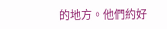的地方。他們約好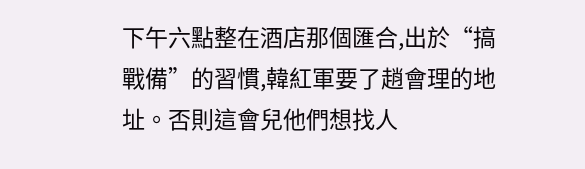下午六點整在酒店那個匯合,出於“搞戰備”的習慣,韓紅軍要了趙會理的地址。否則這會兒他們想找人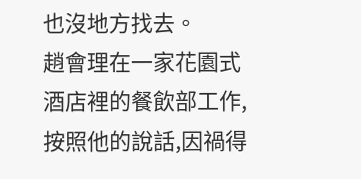也沒地方找去。
趙會理在一家花園式酒店裡的餐飲部工作,按照他的說話,因禍得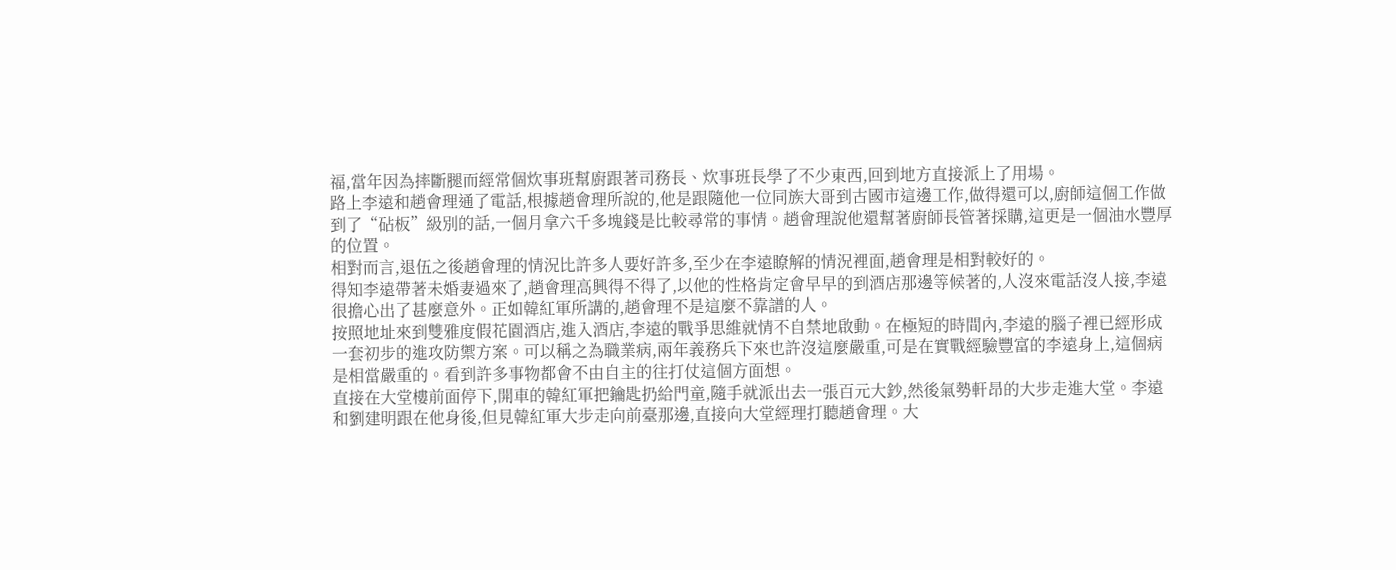福,當年因為摔斷腿而經常個炊事班幫廚跟著司務長、炊事班長學了不少東西,回到地方直接派上了用場。
路上李遠和趙會理通了電話,根據趙會理所說的,他是跟隨他一位同族大哥到古國市這邊工作,做得還可以,廚師這個工作做到了“砧板”級別的話,一個月拿六千多塊錢是比較尋常的事情。趙會理說他還幫著廚師長管著採購,這更是一個油水豐厚的位置。
相對而言,退伍之後趙會理的情況比許多人要好許多,至少在李遠瞭解的情況裡面,趙會理是相對較好的。
得知李遠帶著未婚妻過來了,趙會理高興得不得了,以他的性格肯定會早早的到酒店那邊等候著的,人沒來電話沒人接,李遠很擔心出了甚麼意外。正如韓紅軍所講的,趙會理不是這麼不靠譜的人。
按照地址來到雙雅度假花園酒店,進入酒店,李遠的戰爭思維就情不自禁地啟動。在極短的時間內,李遠的腦子裡已經形成一套初步的進攻防禦方案。可以稱之為職業病,兩年義務兵下來也許沒這麼嚴重,可是在實戰經驗豐富的李遠身上,這個病是相當嚴重的。看到許多事物都會不由自主的往打仗這個方面想。
直接在大堂樓前面停下,開車的韓紅軍把鑰匙扔給門童,隨手就派出去一張百元大鈔,然後氣勢軒昂的大步走進大堂。李遠和劉建明跟在他身後,但見韓紅軍大步走向前臺那邊,直接向大堂經理打聽趙會理。大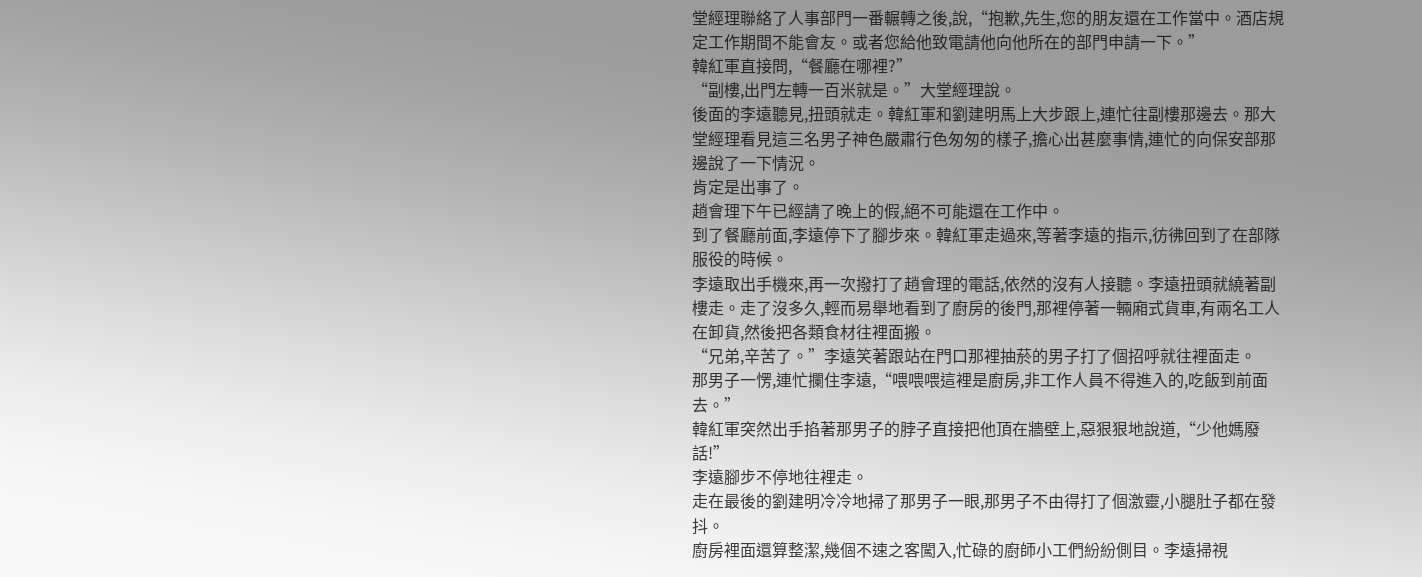堂經理聯絡了人事部門一番輾轉之後,說,“抱歉,先生,您的朋友還在工作當中。酒店規定工作期間不能會友。或者您給他致電請他向他所在的部門申請一下。”
韓紅軍直接問,“餐廳在哪裡?”
“副樓,出門左轉一百米就是。”大堂經理說。
後面的李遠聽見,扭頭就走。韓紅軍和劉建明馬上大步跟上,連忙往副樓那邊去。那大堂經理看見這三名男子神色嚴肅行色匆匆的樣子,擔心出甚麼事情,連忙的向保安部那邊說了一下情況。
肯定是出事了。
趙會理下午已經請了晚上的假,絕不可能還在工作中。
到了餐廳前面,李遠停下了腳步來。韓紅軍走過來,等著李遠的指示,彷彿回到了在部隊服役的時候。
李遠取出手機來,再一次撥打了趙會理的電話,依然的沒有人接聽。李遠扭頭就繞著副樓走。走了沒多久,輕而易舉地看到了廚房的後門,那裡停著一輛廂式貨車,有兩名工人在卸貨,然後把各類食材往裡面搬。
“兄弟,辛苦了。”李遠笑著跟站在門口那裡抽菸的男子打了個招呼就往裡面走。
那男子一愣,連忙攔住李遠,“喂喂喂這裡是廚房,非工作人員不得進入的,吃飯到前面去。”
韓紅軍突然出手掐著那男子的脖子直接把他頂在牆壁上,惡狠狠地說道,“少他媽廢話!”
李遠腳步不停地往裡走。
走在最後的劉建明冷冷地掃了那男子一眼,那男子不由得打了個激靈,小腿肚子都在發抖。
廚房裡面還算整潔,幾個不速之客闖入,忙碌的廚師小工們紛紛側目。李遠掃視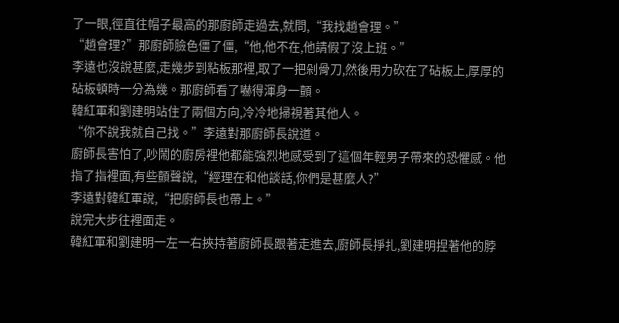了一眼,徑直往帽子最高的那廚師走過去,就問,“我找趙會理。”
“趙會理?”那廚師臉色僵了僵,“他,他不在,他請假了沒上班。”
李遠也沒說甚麼,走幾步到粘板那裡,取了一把剁骨刀,然後用力砍在了砧板上,厚厚的砧板頓時一分為幾。那廚師看了嚇得渾身一顫。
韓紅軍和劉建明站住了兩個方向,冷冷地掃視著其他人。
“你不說我就自己找。”李遠對那廚師長說道。
廚師長害怕了,吵鬧的廚房裡他都能強烈地感受到了這個年輕男子帶來的恐懼感。他指了指裡面,有些顫聲說,“經理在和他談話,你們是甚麼人?”
李遠對韓紅軍說,“把廚師長也帶上。”
說完大步往裡面走。
韓紅軍和劉建明一左一右挾持著廚師長跟著走進去,廚師長掙扎,劉建明捏著他的脖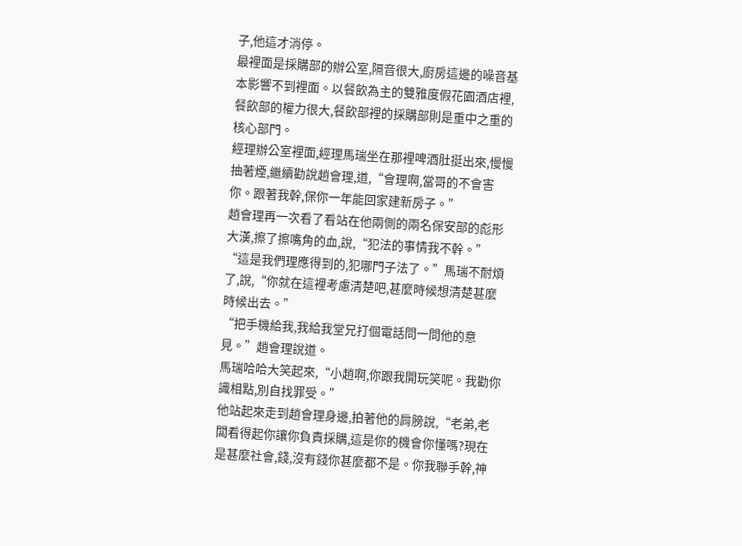子,他這才消停。
最裡面是採購部的辦公室,隔音很大,廚房這邊的噪音基本影響不到裡面。以餐飲為主的雙雅度假花園酒店裡,餐飲部的權力很大,餐飲部裡的採購部則是重中之重的核心部門。
經理辦公室裡面,經理馬瑞坐在那裡啤酒肚挺出來,慢慢抽著煙,繼續勸說趙會理,道,“會理啊,當哥的不會害你。跟著我幹,保你一年能回家建新房子。”
趙會理再一次看了看站在他兩側的兩名保安部的彪形大漢,擦了擦嘴角的血,說,“犯法的事情我不幹。”
“這是我們理應得到的,犯哪門子法了。”馬瑞不耐煩了,說,“你就在這裡考慮清楚吧,甚麼時候想清楚甚麼時候出去。”
“把手機給我,我給我堂兄打個電話問一問他的意見。”趙會理說道。
馬瑞哈哈大笑起來,“小趙啊,你跟我開玩笑呢。我勸你識相點,別自找罪受。”
他站起來走到趙會理身邊,拍著他的肩膀說,“老弟,老闆看得起你讓你負責採購,這是你的機會你懂嗎?現在是甚麼社會,錢,沒有錢你甚麼都不是。你我聯手幹,神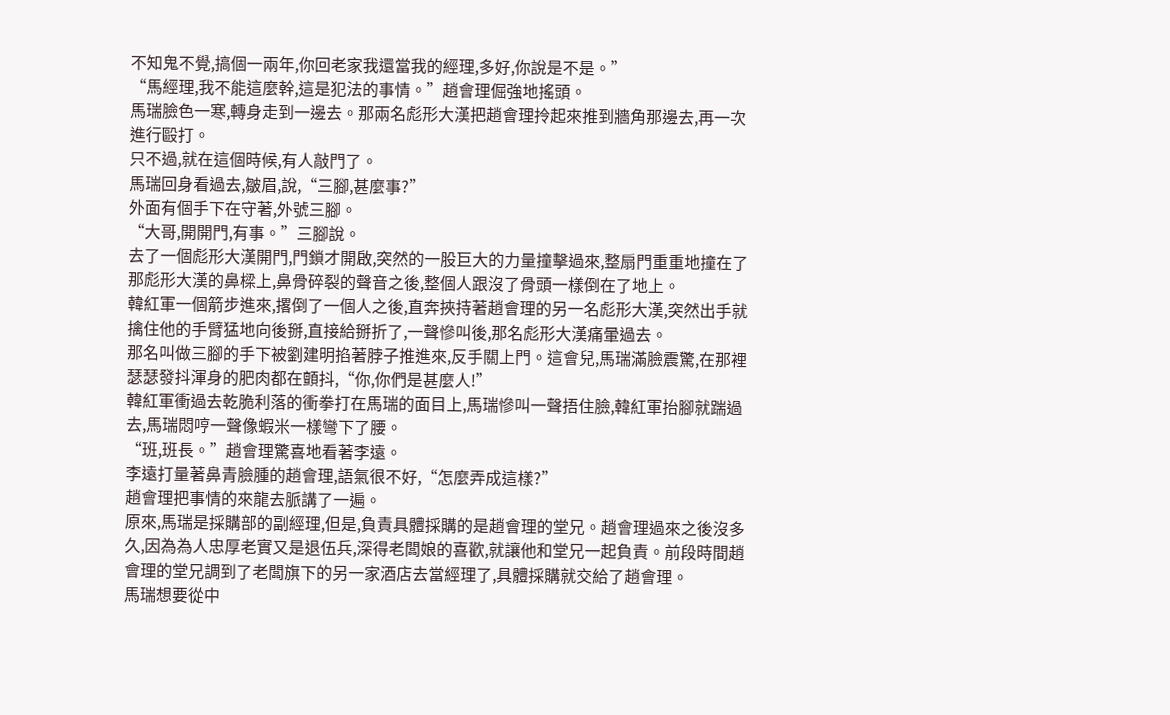不知鬼不覺,搞個一兩年,你回老家我還當我的經理,多好,你說是不是。”
“馬經理,我不能這麼幹,這是犯法的事情。”趙會理倔強地搖頭。
馬瑞臉色一寒,轉身走到一邊去。那兩名彪形大漢把趙會理拎起來推到牆角那邊去,再一次進行毆打。
只不過,就在這個時候,有人敲門了。
馬瑞回身看過去,皺眉,說,“三腳,甚麼事?”
外面有個手下在守著,外號三腳。
“大哥,開開門,有事。”三腳說。
去了一個彪形大漢開門,門鎖才開啟,突然的一股巨大的力量撞擊過來,整扇門重重地撞在了那彪形大漢的鼻樑上,鼻骨碎裂的聲音之後,整個人跟沒了骨頭一樣倒在了地上。
韓紅軍一個箭步進來,撂倒了一個人之後,直奔挾持著趙會理的另一名彪形大漢,突然出手就擒住他的手臂猛地向後掰,直接給掰折了,一聲慘叫後,那名彪形大漢痛暈過去。
那名叫做三腳的手下被劉建明掐著脖子推進來,反手關上門。這會兒,馬瑞滿臉震驚,在那裡瑟瑟發抖渾身的肥肉都在顫抖,“你,你們是甚麼人!”
韓紅軍衝過去乾脆利落的衝拳打在馬瑞的面目上,馬瑞慘叫一聲捂住臉,韓紅軍抬腳就踹過去,馬瑞悶哼一聲像蝦米一樣彎下了腰。
“班,班長。”趙會理驚喜地看著李遠。
李遠打量著鼻青臉腫的趙會理,語氣很不好,“怎麼弄成這樣?”
趙會理把事情的來龍去脈講了一遍。
原來,馬瑞是採購部的副經理,但是,負責具體採購的是趙會理的堂兄。趙會理過來之後沒多久,因為為人忠厚老實又是退伍兵,深得老闆娘的喜歡,就讓他和堂兄一起負責。前段時間趙會理的堂兄調到了老闆旗下的另一家酒店去當經理了,具體採購就交給了趙會理。
馬瑞想要從中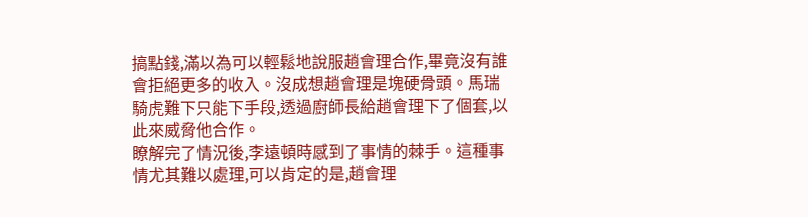搞點錢,滿以為可以輕鬆地說服趙會理合作,畢竟沒有誰會拒絕更多的收入。沒成想趙會理是塊硬骨頭。馬瑞騎虎難下只能下手段,透過廚師長給趙會理下了個套,以此來威脅他合作。
瞭解完了情況後,李遠頓時感到了事情的棘手。這種事情尤其難以處理,可以肯定的是,趙會理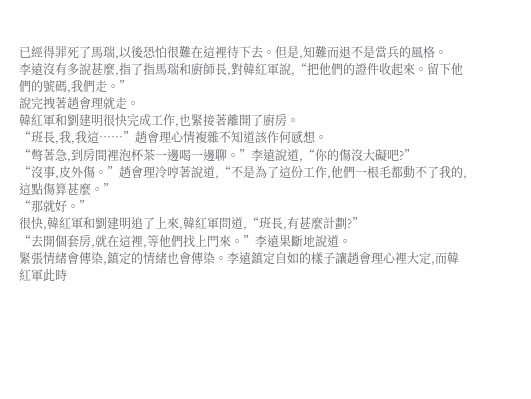已經得罪死了馬瑞,以後恐怕很難在這裡待下去。但是,知難而退不是當兵的風格。
李遠沒有多說甚麼,指了指馬瑞和廚師長,對韓紅軍說,“把他們的證件收起來。留下他們的號碼,我們走。”
說完拽著趙會理就走。
韓紅軍和劉建明很快完成工作,也緊接著離開了廚房。
“班長,我,我這……”趙會理心情複雜不知道該作何感想。
“彆著急,到房間裡泡杯茶一邊喝一邊聊。”李遠說道,“你的傷沒大礙吧?”
“沒事,皮外傷。”趙會理冷哼著說道,“不是為了這份工作,他們一根毛都動不了我的,這點傷算甚麼。”
“那就好。”
很快,韓紅軍和劉建明追了上來,韓紅軍問道,“班長,有甚麼計劃?”
“去開個套房,就在這裡,等他們找上門來。”李遠果斷地說道。
緊張情緒會傳染,鎮定的情緒也會傳染。李遠鎮定自如的樣子讓趙會理心裡大定,而韓紅軍此時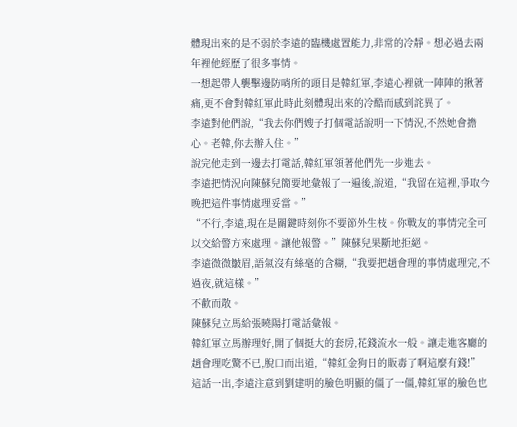體現出來的是不弱於李遠的臨機處置能力,非常的冷靜。想必過去兩年裡他經歷了很多事情。
一想起帶人襲擊邊防哨所的頭目是韓紅軍,李遠心裡就一陣陣的揪著痛,更不會對韓紅軍此時此刻體現出來的冷酷而感到詫異了。
李遠對他們說,“我去你們嫂子打個電話說明一下情況,不然她會擔心。老韓,你去辦入住。”
說完他走到一邊去打電話,韓紅軍領著他們先一步進去。
李遠把情況向陳蘇兒簡要地彙報了一遍後,說道,“我留在這裡,爭取今晚把這件事情處理妥當。”
“不行,李遠,現在是關鍵時刻你不要節外生枝。你戰友的事情完全可以交給警方來處理。讓他報警。”陳蘇兒果斷地拒絕。
李遠微微皺眉,語氣沒有絲毫的含糊,“我要把趙會理的事情處理完,不過夜,就這樣。”
不歡而散。
陳蘇兒立馬給張曉陽打電話彙報。
韓紅軍立馬辦理好,開了個挺大的套房,花錢流水一般。讓走進客廳的趙會理吃驚不已,脫口而出道,“韓紅金狗日的販毒了啊這麼有錢!”
這話一出,李遠注意到劉建明的臉色明顯的僵了一僵,韓紅軍的臉色也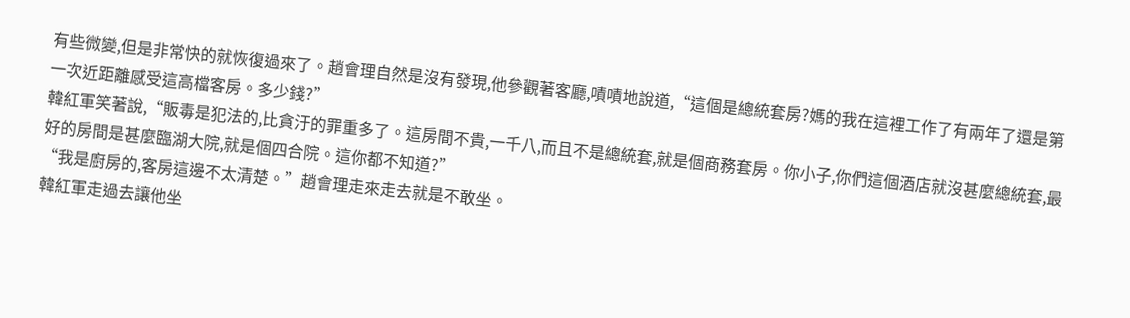有些微變,但是非常快的就恢復過來了。趙會理自然是沒有發現,他參觀著客廳,嘖嘖地說道,“這個是總統套房?媽的我在這裡工作了有兩年了還是第一次近距離感受這高檔客房。多少錢?”
韓紅軍笑著說,“販毒是犯法的,比貪汙的罪重多了。這房間不貴,一千八,而且不是總統套,就是個商務套房。你小子,你們這個酒店就沒甚麼總統套,最好的房間是甚麼臨湖大院,就是個四合院。這你都不知道?”
“我是廚房的,客房這邊不太清楚。”趙會理走來走去就是不敢坐。
韓紅軍走過去讓他坐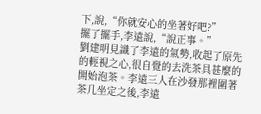下,說,“你就安心的坐著好吧?”
擺了擺手,李遠說,“說正事。”
劉建明見識了李遠的氣勢,收起了原先的輕視之心,很自覺的去洗茶具甚麼的開始泡茶。李遠三人在沙發那裡圍著茶几坐定之後,李遠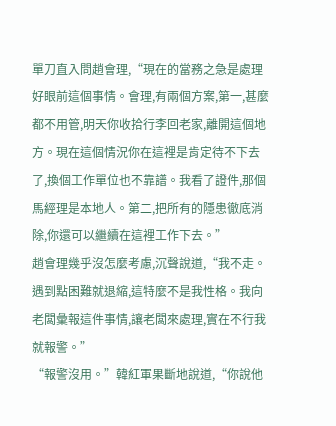單刀直入問趙會理,“現在的當務之急是處理好眼前這個事情。會理,有兩個方案,第一,甚麼都不用管,明天你收拾行李回老家,離開這個地方。現在這個情況你在這裡是肯定待不下去了,換個工作單位也不靠譜。我看了證件,那個馬經理是本地人。第二,把所有的隱患徹底消除,你還可以繼續在這裡工作下去。”
趙會理幾乎沒怎麼考慮,沉聲說道,“我不走。遇到點困難就退縮,這特麼不是我性格。我向老闆彙報這件事情,讓老闆來處理,實在不行我就報警。”
“報警沒用。”韓紅軍果斷地說道,“你說他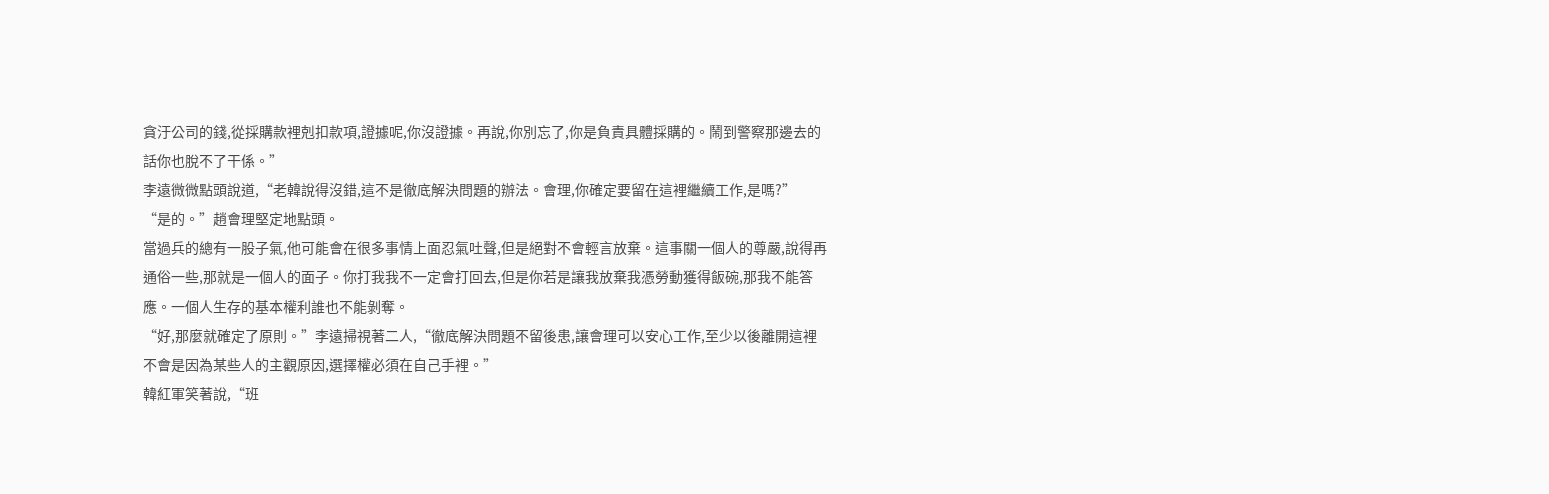貪汙公司的錢,從採購款裡剋扣款項,證據呢,你沒證據。再說,你別忘了,你是負責具體採購的。鬧到警察那邊去的話你也脫不了干係。”
李遠微微點頭說道,“老韓說得沒錯,這不是徹底解決問題的辦法。會理,你確定要留在這裡繼續工作,是嗎?”
“是的。”趙會理堅定地點頭。
當過兵的總有一股子氣,他可能會在很多事情上面忍氣吐聲,但是絕對不會輕言放棄。這事關一個人的尊嚴,說得再通俗一些,那就是一個人的面子。你打我我不一定會打回去,但是你若是讓我放棄我憑勞動獲得飯碗,那我不能答應。一個人生存的基本權利誰也不能剝奪。
“好,那麼就確定了原則。”李遠掃視著二人,“徹底解決問題不留後患,讓會理可以安心工作,至少以後離開這裡不會是因為某些人的主觀原因,選擇權必須在自己手裡。”
韓紅軍笑著說,“班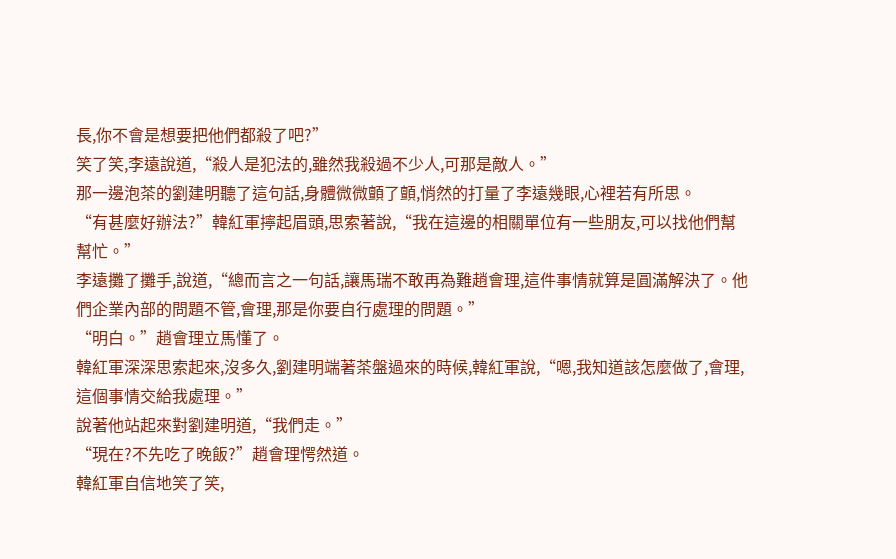長,你不會是想要把他們都殺了吧?”
笑了笑,李遠說道,“殺人是犯法的,雖然我殺過不少人,可那是敵人。”
那一邊泡茶的劉建明聽了這句話,身體微微顫了顫,悄然的打量了李遠幾眼,心裡若有所思。
“有甚麼好辦法?”韓紅軍擰起眉頭,思索著說,“我在這邊的相關單位有一些朋友,可以找他們幫幫忙。”
李遠攤了攤手,說道,“總而言之一句話,讓馬瑞不敢再為難趙會理,這件事情就算是圓滿解決了。他們企業內部的問題不管,會理,那是你要自行處理的問題。”
“明白。”趙會理立馬懂了。
韓紅軍深深思索起來,沒多久,劉建明端著茶盤過來的時候,韓紅軍說,“嗯,我知道該怎麼做了,會理,這個事情交給我處理。”
說著他站起來對劉建明道,“我們走。”
“現在?不先吃了晚飯?”趙會理愕然道。
韓紅軍自信地笑了笑,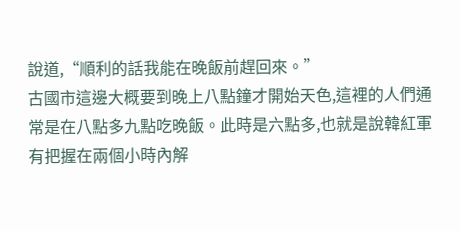說道,“順利的話我能在晚飯前趕回來。”
古國市這邊大概要到晚上八點鐘才開始天色,這裡的人們通常是在八點多九點吃晚飯。此時是六點多,也就是說韓紅軍有把握在兩個小時內解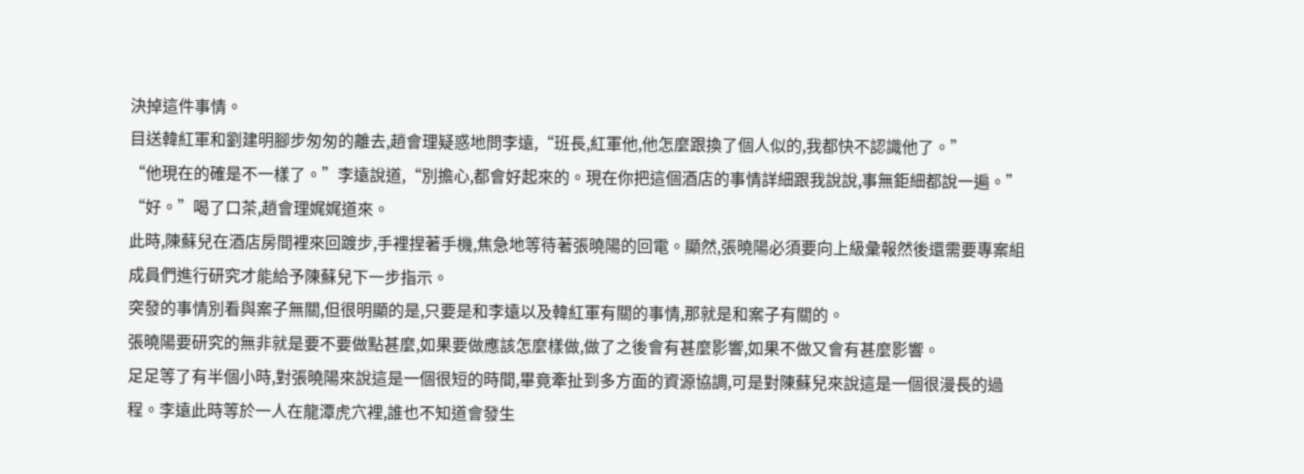決掉這件事情。
目送韓紅軍和劉建明腳步匆匆的離去,趙會理疑惑地問李遠,“班長,紅軍他,他怎麼跟換了個人似的,我都快不認識他了。”
“他現在的確是不一樣了。”李遠說道,“別擔心,都會好起來的。現在你把這個酒店的事情詳細跟我說說,事無鉅細都說一遍。”
“好。”喝了口茶,趙會理娓娓道來。
此時,陳蘇兒在酒店房間裡來回踱步,手裡捏著手機,焦急地等待著張曉陽的回電。顯然,張曉陽必須要向上級彙報然後還需要專案組成員們進行研究才能給予陳蘇兒下一步指示。
突發的事情別看與案子無關,但很明顯的是,只要是和李遠以及韓紅軍有關的事情,那就是和案子有關的。
張曉陽要研究的無非就是要不要做點甚麼,如果要做應該怎麼樣做,做了之後會有甚麼影響,如果不做又會有甚麼影響。
足足等了有半個小時,對張曉陽來說這是一個很短的時間,畢竟牽扯到多方面的資源協調,可是對陳蘇兒來說這是一個很漫長的過程。李遠此時等於一人在龍潭虎穴裡,誰也不知道會發生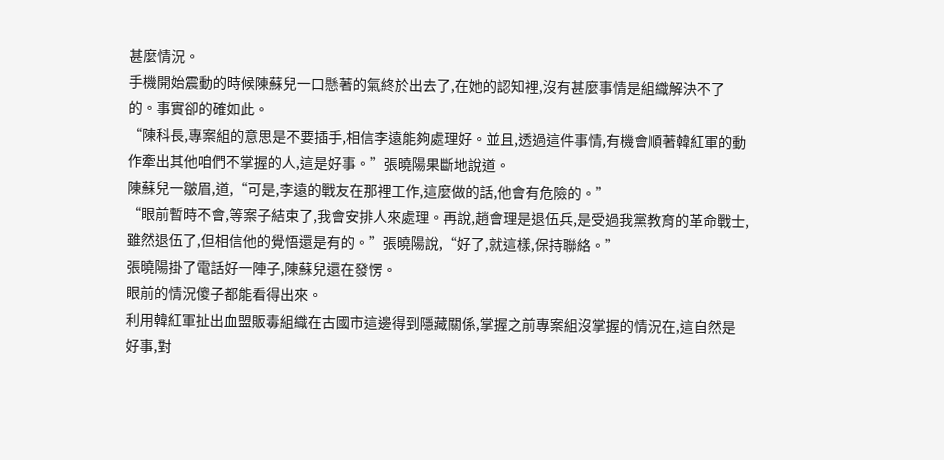甚麼情況。
手機開始震動的時候陳蘇兒一口懸著的氣終於出去了,在她的認知裡,沒有甚麼事情是組織解決不了的。事實卻的確如此。
“陳科長,專案組的意思是不要插手,相信李遠能夠處理好。並且,透過這件事情,有機會順著韓紅軍的動作牽出其他咱們不掌握的人,這是好事。”張曉陽果斷地說道。
陳蘇兒一皺眉,道,“可是,李遠的戰友在那裡工作,這麼做的話,他會有危險的。”
“眼前暫時不會,等案子結束了,我會安排人來處理。再說,趙會理是退伍兵,是受過我黨教育的革命戰士,雖然退伍了,但相信他的覺悟還是有的。”張曉陽說,“好了,就這樣,保持聯絡。”
張曉陽掛了電話好一陣子,陳蘇兒還在發愣。
眼前的情況傻子都能看得出來。
利用韓紅軍扯出血盟販毒組織在古國市這邊得到隱藏關係,掌握之前專案組沒掌握的情況在,這自然是好事,對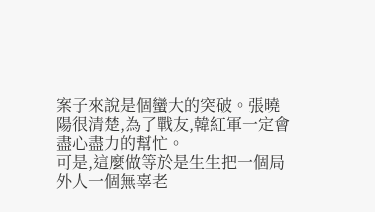案子來說是個蠻大的突破。張曉陽很清楚,為了戰友,韓紅軍一定會盡心盡力的幫忙。
可是,這麼做等於是生生把一個局外人一個無辜老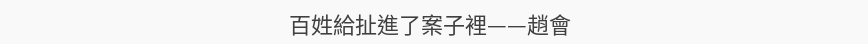百姓給扯進了案子裡——趙會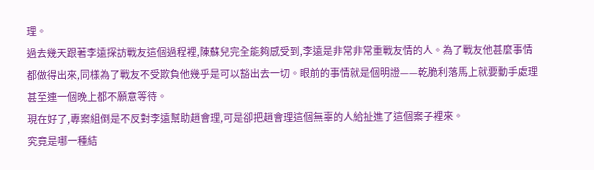理。
過去幾天跟著李遠探訪戰友這個過程裡,陳蘇兒完全能夠感受到,李遠是非常非常重戰友情的人。為了戰友他甚麼事情都做得出來,同樣為了戰友不受欺負他幾乎是可以豁出去一切。眼前的事情就是個明證——乾脆利落馬上就要動手處理甚至連一個晚上都不願意等待。
現在好了,專案組倒是不反對李遠幫助趙會理,可是卻把趙會理這個無辜的人給扯進了這個案子裡來。
究竟是哪一種結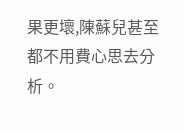果更壞,陳蘇兒甚至都不用費心思去分析。